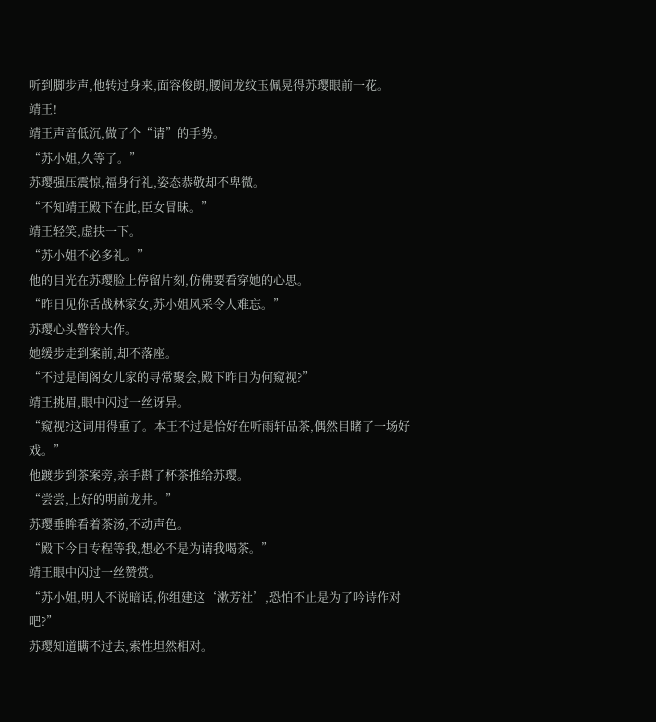听到脚步声,他转过身来,面容俊朗,腰间龙纹玉佩晃得苏璎眼前一花。
靖王!
靖王声音低沉,做了个“请”的手势。
“苏小姐,久等了。”
苏璎强压震惊,福身行礼,姿态恭敬却不卑微。
“不知靖王殿下在此,臣女冒昧。”
靖王轻笑,虚扶一下。
“苏小姐不必多礼。”
他的目光在苏璎脸上停留片刻,仿佛要看穿她的心思。
“昨日见你舌战林家女,苏小姐风采令人难忘。”
苏璎心头警铃大作。
她缓步走到案前,却不落座。
“不过是闺阁女儿家的寻常聚会,殿下昨日为何窥视?”
靖王挑眉,眼中闪过一丝讶异。
“窥视?这词用得重了。本王不过是恰好在听雨轩品茶,偶然目睹了一场好戏。”
他踱步到茶案旁,亲手斟了杯茶推给苏璎。
“尝尝,上好的明前龙井。”
苏璎垂眸看着茶汤,不动声色。
“殿下今日专程等我,想必不是为请我喝茶。”
靖王眼中闪过一丝赞赏。
“苏小姐,明人不说暗话,你组建这‘漱芳社’,恐怕不止是为了吟诗作对吧?”
苏璎知道瞒不过去,索性坦然相对。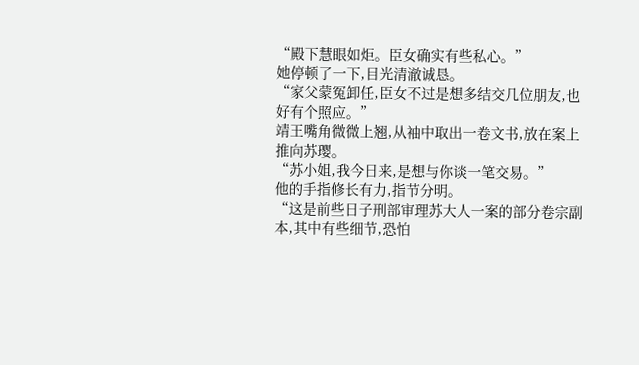“殿下慧眼如炬。臣女确实有些私心。”
她停顿了一下,目光清澈诚恳。
“家父蒙冤卸任,臣女不过是想多结交几位朋友,也好有个照应。”
靖王嘴角微微上翘,从袖中取出一卷文书,放在案上推向苏璎。
“苏小姐,我今日来,是想与你谈一笔交易。”
他的手指修长有力,指节分明。
“这是前些日子刑部审理苏大人一案的部分卷宗副本,其中有些细节,恐怕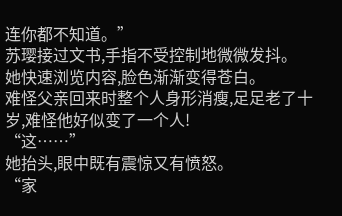连你都不知道。”
苏璎接过文书,手指不受控制地微微发抖。
她快速浏览内容,脸色渐渐变得苍白。
难怪父亲回来时整个人身形消瘦,足足老了十岁,难怪他好似变了一个人!
“这……”
她抬头,眼中既有震惊又有愤怒。
“家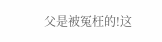父是被冤枉的!这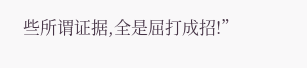些所谓证据,全是屈打成招!”